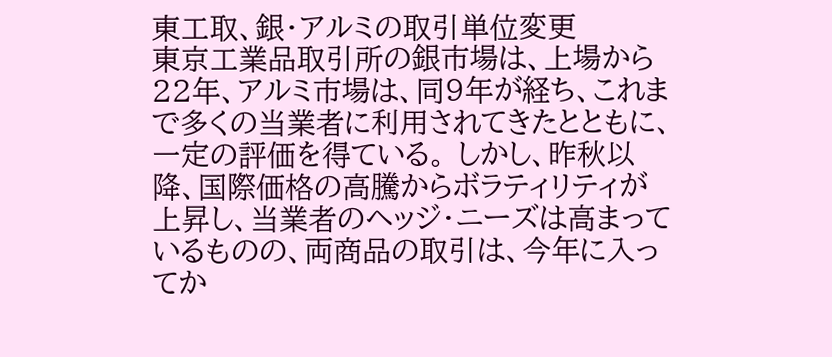東工取、銀・アルミの取引単位変更
東京工業品取引所の銀市場は、上場から22年、アルミ市場は、同9年が経ち、これまで多くの当業者に利用されてきたとともに、一定の評価を得ている。 しかし、昨秋以降、国際価格の高騰からボラティリティが上昇し、当業者のヘッジ・ニーズは高まっているものの、両商品の取引は、今年に入ってか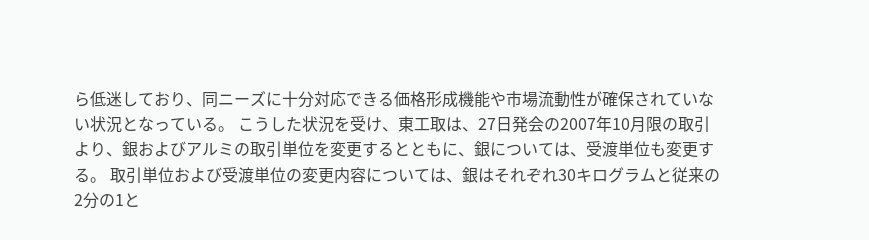ら低迷しており、同ニーズに十分対応できる価格形成機能や市場流動性が確保されていない状況となっている。 こうした状況を受け、東工取は、27日発会の2007年10月限の取引より、銀およびアルミの取引単位を変更するとともに、銀については、受渡単位も変更する。 取引単位および受渡単位の変更内容については、銀はそれぞれ30キログラムと従来の2分の1と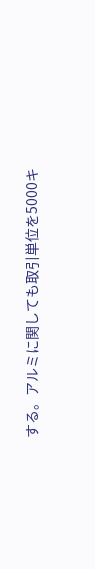する。アルミに関しても取引単位を5000キ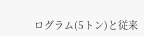ログラム(5トン)と従来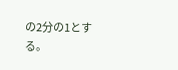の2分の1とする。